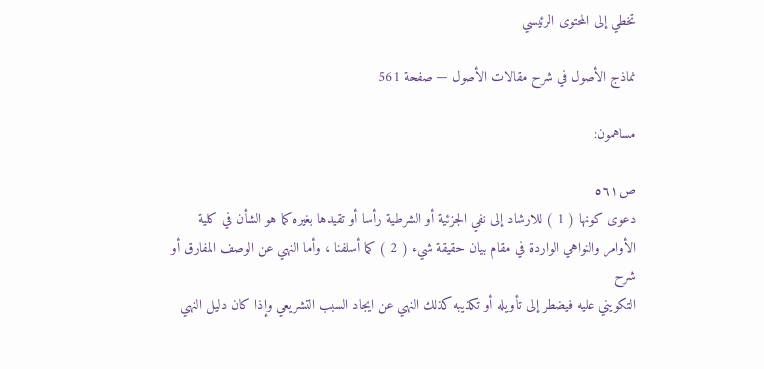تخطي إلى المحتوى الرئيسي

نماذج الأصول في شرح مقالات الأصول — صفحة 561

مساهمون:

ص٥٦١
دعوى كونها ( 1 ) للارشاد إلى نفي الجزئية أو الشرطية رأسا أو تقيدها بغيره كما هو الشأن في كلية الأوامر والنواهي الواردة في مقام بيان حقيقة شيء ( 2 ) كما أسلفنا ، وأما النهي عن الوصف المفارق أو
شرح
التكويني عليه فيضطر إلى تأويله أو تكذيبه كذلك النهي عن ايجاد السبب التشريعي وإذا كان دليل النهي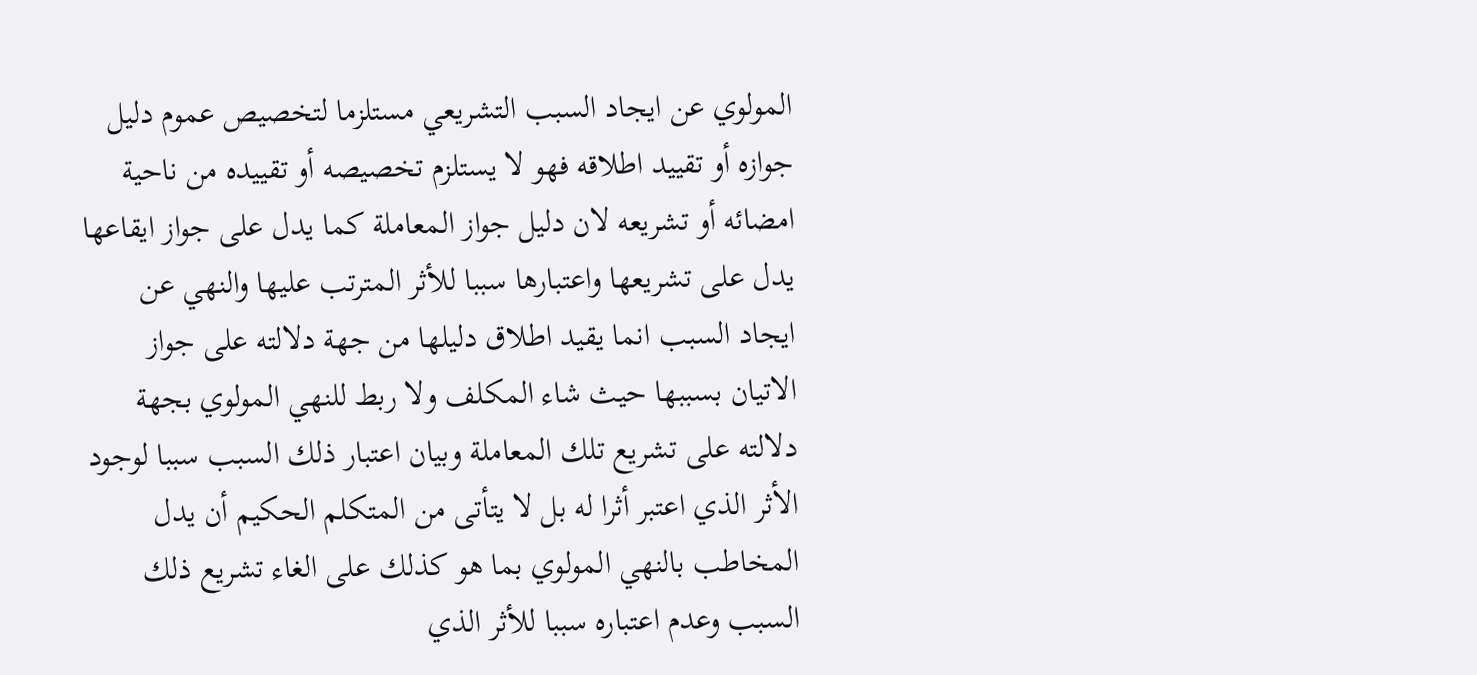المولوي عن ايجاد السبب التشريعي مستلزما لتخصيص عموم دليل جوازه أو تقييد اطلاقه فهو لا يستلزم تخصيصه أو تقييده من ناحية امضائه أو تشريعه لان دليل جواز المعاملة كما يدل على جواز ايقاعها يدل على تشريعها واعتبارها سببا للأثر المترتب عليها والنهي عن ايجاد السبب انما يقيد اطلاق دليلها من جهة دلالته على جواز الاتيان بسببها حيث شاء المكلف ولا ربط للنهي المولوي بجهة دلالته على تشريع تلك المعاملة وبيان اعتبار ذلك السبب سببا لوجود الأثر الذي اعتبر أثرا له بل لا يتأتى من المتكلم الحكيم أن يدل المخاطب بالنهي المولوي بما هو كذلك على الغاء تشريع ذلك السبب وعدم اعتباره سببا للأثر الذي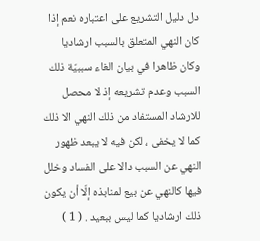دل دليل التشريع على اعتباره نعم إذا كان النهي المتعلق بالسبب ارشاديا وكان ظاهرا في بيان الغاء سببيّة ذلك السبب وعدم تشريعه إذ لا محصل للارشاد المستفاد من ذلك النهي الا ذلك كما لا يخفى ، لكن فيه لا يبعد ظهور النهي عن السبب دالا على الفساد وخلل فيها كالنهي عن بيع لمنابذه إلّا أن يكون ذلك ارشاديا كما ليس ببعيد . ( 1 )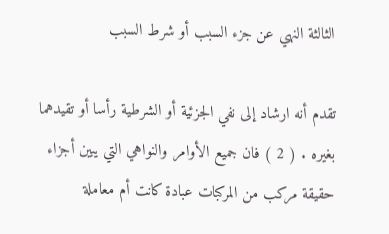الثالثة النهي عن جزء السبب أو شرط السبب

تقدم أنه ارشاد إلى نفي الجزئية أو الشرطية رأسا أو تقيدهما بغيره . ( 2 ) فان جميع الأوامر والنواهي التي يبين أجزاء حقيقة مركب من المركبات عبادة كانت أم معاملة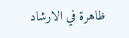ظاهرة في الارشاد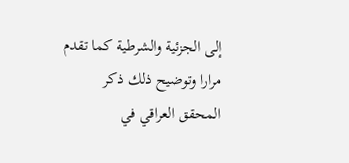إلى الجزئية والشرطية كما تقدم مرارا وتوضيح ذلك ذكر المحقق العراقي في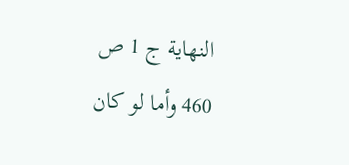النهاية ج 1 ص 460 وأما لو كان